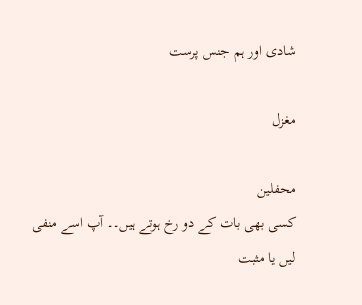شادی اور ہم جنس پرست

مغزل

محفلین
کسی بھی بات کے دو رخ ہوتے ہیں۔۔ آپ اسے منفی لیں یا مثبت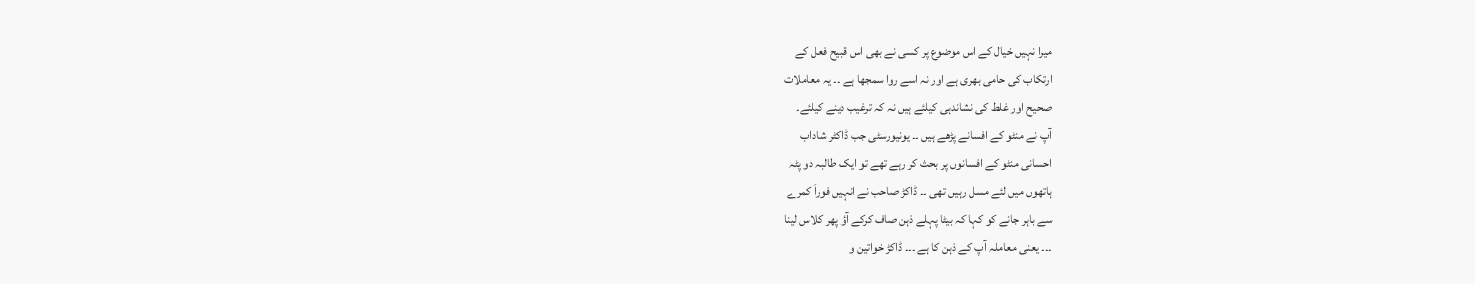میرا نہیں خیال کے اس موضوع پر کسی نے بھی اس قبیح فعل کے
ارتکاب کی حامی بھری ہے اور نہ اسے روا سمجھا ہے ۔۔ یہ معاملات
صحیح اور غلط کی نشاندہی کیلئے ہیں نہ کہ ترغیب دینے کیلئے۔
آپ نے منٹو کے افسانے پڑھے ہیں ۔۔ یونیورسٹی جب ڈاکٹر شاداب
احسانی منٹو کے افسانوں پر بحث کر رہے تھے تو ایک طالبہ دو پٹہ
ہاتھوں میں لئے مسل رہیں تھی ۔۔ ڈاکڑ صاحب نے انہیں فوراَ کمرے
سے باہر جانے کو کہا کہ بیٹا پہلے ذہن صاف کرکے آؤ پھر کلاس لینا
۔۔۔ یعنی معاملہ آپ کے ذہن کا ہے ۔۔۔ ڈاکڑ خواتین و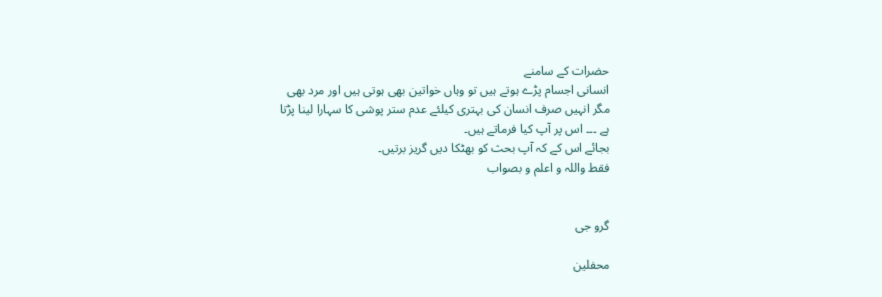حضرات کے سامنے
انسانی اجسام پڑے ہوتے ہیں تو وہاں خواتین بھی ہوتی ہیں اور مرد بھی
مگر انہیں صرف انسان کی بہتری کیلئے عدم ستر پوشی کا سہارا لینا پڑتا
ہے ۔۔۔ اس پر آپ کیا فرماتے ہیں۔
بجائے اس کے کہ آپ بحث کو بھٹکا دیں گریز برتیں۔
فقط واللہ و اعلم و بصواب


گرو جی

محفلین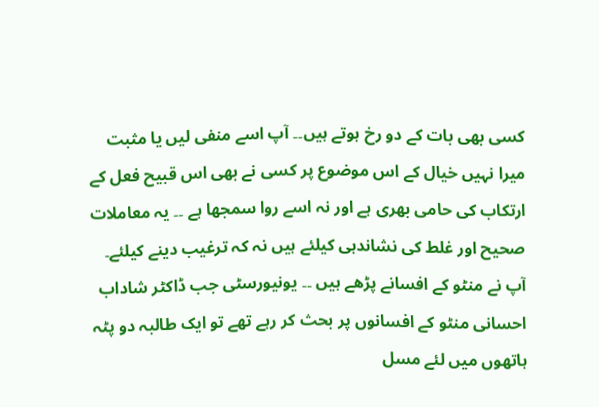کسی بھی بات کے دو رخ ہوتے ہیں۔۔ آپ اسے منفی لیں یا مثبت
میرا نہیں خیال کے اس موضوع پر کسی نے بھی اس قبیح فعل کے
ارتکاب کی حامی بھری ہے اور نہ اسے روا سمجھا ہے ۔۔ یہ معاملات
صحیح اور غلط کی نشاندہی کیلئے ہیں نہ کہ ترغیب دینے کیلئے۔
آپ نے منٹو کے افسانے پڑھے ہیں ۔۔ یونیورسٹی جب ڈاکٹر شاداب
احسانی منٹو کے افسانوں پر بحث کر رہے تھے تو ایک طالبہ دو پٹہ
ہاتھوں میں لئے مسل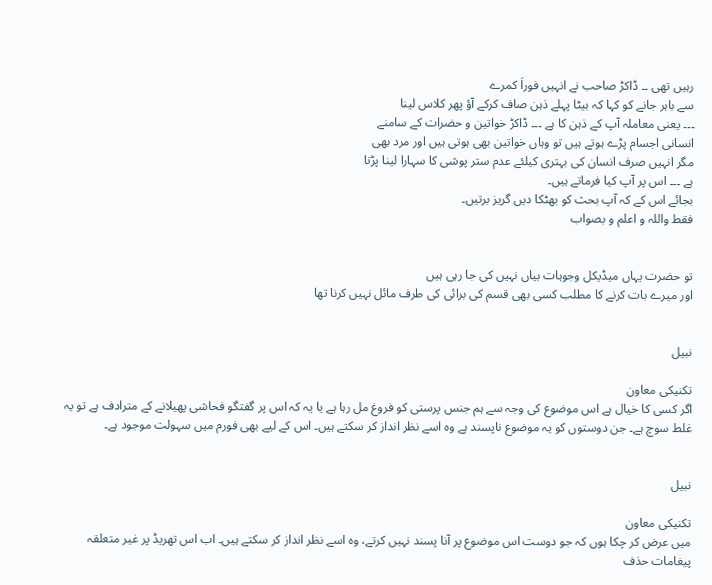رہیں تھی ۔۔ ڈاکڑ صاحب نے انہیں فوراَ کمرے
سے باہر جانے کو کہا کہ بیٹا پہلے ذہن صاف کرکے آؤ پھر کلاس لینا
۔۔۔ یعنی معاملہ آپ کے ذہن کا ہے ۔۔۔ ڈاکڑ خواتین و حضرات کے سامنے
انسانی اجسام پڑے ہوتے ہیں تو وہاں خواتین بھی ہوتی ہیں اور مرد بھی
مگر انہیں صرف انسان کی بہتری کیلئے عدم ستر پوشی کا سہارا لینا پڑتا
ہے ۔۔۔ اس پر آپ کیا فرماتے ہیں۔
بجائے اس کے کہ آپ بحث کو بھٹکا دیں گریز برتیں۔
فقط واللہ و اعلم و بصواب


تو حضرت یہاں میڈیکل وجوہات بیاں نہیں کی جا رہی ہیں
اور میرے بات کرنے کا مطلب کسی بھی قسم کی برائی کی طرف مائل نہیں کرنا تھا


نبیل

تکنیکی معاون
اگر کسی کا خیال ہے اس موضوع کی وجہ سے ہم جنس پرستی کو فروغ مل رہا ہے یا یہ کہ اس پر گفتگو فحاشی پھیلانے کے مترادف ہے تو یہ غلط سوچ ہے۔ جن دوستوں کو یہ موضوع ناپسند ہے وہ اسے نظر انداز کر سکتے ہیں۔ اس کے لیے بھی فورم میں سہولت موجود ہے۔


نبیل

تکنیکی معاون
میں عرض کر چکا ہوں کہ جو دوست اس موضوع پر آنا پسند نہیں کرتے، وہ اسے نظر انداز کر سکتے ہیں۔ اب اس تھریڈ پر غیر متعلقہ پیغامات حذف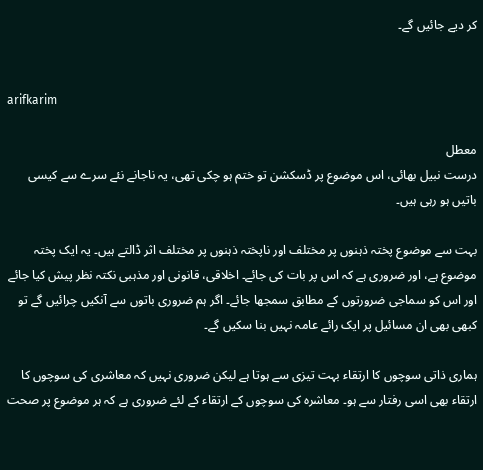کر دیے جائیں گے۔


arifkarim

معطل
درست نبیل بھائی، اس موضوع پر ڈسکشن تو ختم ہو چکی تھی، یہ ناجانے نئے سرے سے کیسی باتیں ہو رہی ہیں۔

بہت سے موضوع پختہ ذہنوں پر مختلف اور ناپختہ ذہنوں پر مختلف اثر ڈالتے ہیں۔ یہ ایک پختہ موضوع ہے، اور ضروری ہے کہ اس پر بات کی جائے۔ اخلاقی، قانونی اور مذہبی نکتہ نظر پیش کیا جائے اور اس کو سماجی ضرورتوں کے مطابق سمجھا جائے۔ اگر ہم ضروری باتوں سے آنکیں چرائیں گے تو کبھی بھی ان مسائیل پر ایک رائے عامہ نہیں بنا سکیں گے۔

ہماری ذاتی سوچوں کا ارتقاء بہت تیزی سے ہوتا ہے لیکن ضروری نہیں کہ معاشری کی سوچوں کا ارتقاء بھی اسی رفتار سے ہو۔ معاشرہ کی سوچوں کے ارتقاء کے لئے ضروری ہے کہ ہر موضوع پر صحت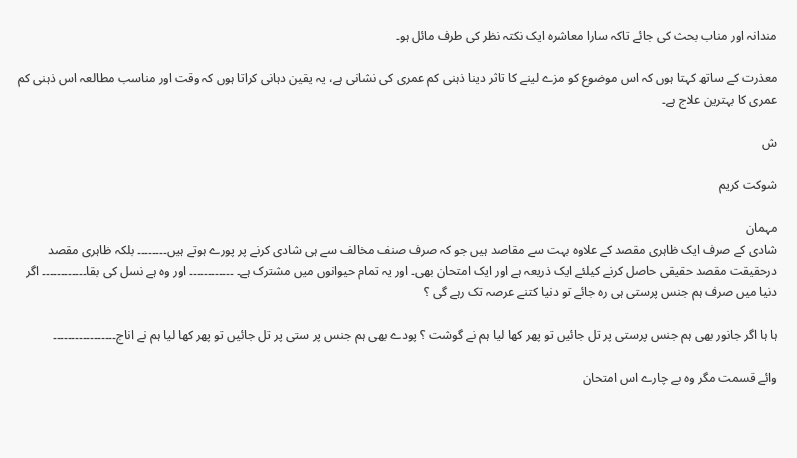مندانہ اور مناب بحث کی جائے تاکہ سارا معاشرہ ایک نکتہ نظر کی طرف مائل ہو۔

معذرت کے ساتھ کہتا ہوں کہ اس موضوع کو مزے لینے کا تاثر دینا ذہنی کم عمری کی نشانی ہے، یہ یقین دہانی کراتا ہوں کہ وقت اور مناسب مطالعہ اس ذہنی کم عمری کا بہترین علاج ہے۔

ش

شوکت کریم

مہمان
شادی کے صرف ایک ظاہری مقصد کے علاوہ بہت سے مقاصد ہیں جو کہ صرف صنف مخالف سے ہی شادی کرنے پر پورے ہوتے ہیں۔۔۔۔۔۔۔۔ بلکہ ظاہری مقصد درحقیقت مقصد حقیقی حاصل کرنے کیلئے ایک ذریعہ ہے اور ایک امتحان بھی۔ اور یہ تمام حیوانوں‌ میں مشترک ہے۔ ۔۔۔۔۔۔۔۔۔۔۔۔ اور وہ ہے نسل کی بقا۔۔۔۔۔۔۔۔۔۔۔۔ اگر دنیا میں صرف ہم جنس پرستی ہی رہ جائے تو دنیا کتنے عرصہ تک رہے گی ؟

ہا ہا اگر جانور بھی ہم جنس پرستی پر تل جائیں تو پھر کھا لیا ہم نے گوشت ؟ پودے بھی ہم جنس پر ستی پر تل جائیں تو پھر کھا لیا ہم نے اناج۔۔۔۔۔۔۔۔۔۔۔۔۔۔۔۔۔

وائے قسمت مگر وہ بے چارے اس امتحان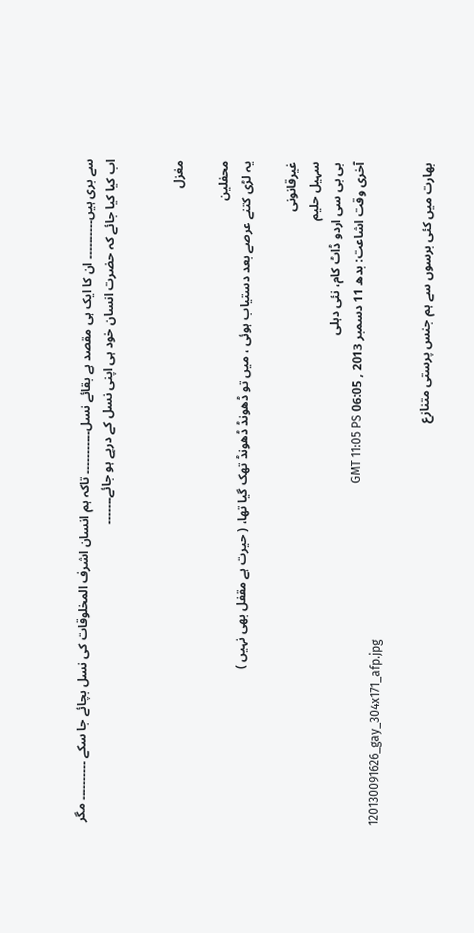سے بری ہیں۔۔۔۔۔۔۔۔۔۔ ان کا ایک ہی مقصد ہے بقائے نسل۔۔۔۔۔۔۔۔۔۔۔ تاکہ ہم انسان اشرف المخلوقات کی نسل بچائے جا سکے ۔۔۔۔۔۔۔۔۔۔ مگر اب کیا کیا جائے کہ حضرت انسان خود ہی اپنی نسل کے درپے ہو جائے۔۔۔۔۔۔۔


مغزل

محفلین
یہ لڑی کتنے عرصے بعد دستیاب ہوئی ، میں تو ڈھونڈ ڈھونڈ تھک گیا تھا، ( حیرت ہے مقفل بھی نہیں )

غیرقانونی
سہیل حلیم
بی بی سی اردو ڈاٹ کام، نئی دہلی
آخری وقت اشاعت: بدھ 11 دسمبر 2013 , 06:05 GMT 11:05 PS
120130091626_gay_304x171_afp.jpg

بھارت میں کئی برسوں سے ہم جنس پرستی متنازع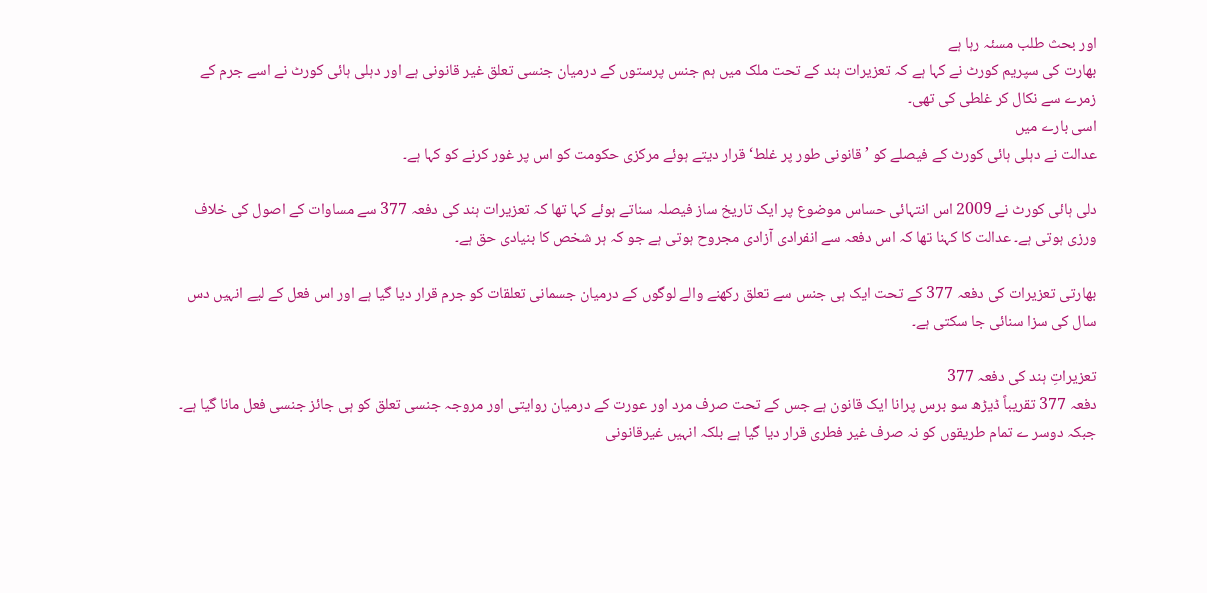اور بحث طلب مسئہ رہا ہے
بھارت کی سپریم کورٹ نے کہا ہے کہ تعزیرات ہند کے تحت ملک میں ہم جنس پرستوں کے درمیان جنسی تعلق غیر قانونی ہے اور دہلی ہائی کورٹ نے اسے جرم کے زمرے سے نکال کر غلطی کی تھی۔
اسی بارے میں
عدالت نے دہلی ہائی کورٹ کے فیصلے کو ’قانونی طور پر غلط‘ قرار دیتے ہوئے مرکزی حکومت کو اس پر غور کرنے کو کہا ہے۔

دلی ہائی کورٹ نے 2009 اس انتہائی حساس موضوع پر ایک تاریخ ساز فیصلہ سناتے ہوئے کہا تھا کہ تعزیرات ہند کی دفعہ 377 سے مساوات کے اصول کی خلاف ورزی ہوتی ہے۔ عدالت کا کہنا تھا کہ اس دفعہ سے انفرادی آزادی مجروح ہوتی ہے جو کہ ہر شخص کا بنیادی حق ہے۔

بھارتی تعزیرات کی دفعہ 377 کے تحت ایک ہی جنس سے تعلق رکھنے والے لوگوں کے درمیان جسمانی تعلقات کو جرم قرار دیا گیا ہے اور اس فعل کے لیے انہیں دس سال کی سزا سنائی جا سکتی ہے۔

تعزیراتِ ہند کی دفعہ 377
دفعہ 377 تقریباً ڈیڑھ سو برس پرانا ایک قانون ہے جس کے تحت صرف مرد اور عورت کے درمیان روایتی اور مروجہ جنسی تعلق کو ہی جائز جنسی فعل مانا گیا ہے۔ جبکہ دوسر ے تمام طریقوں کو نہ صرف غیر فطری قرار دیا گیا ہے بلکہ انہیں غیرقانونی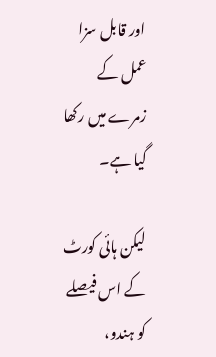اور قابل سزا عمل کے زمرے میں رکھا گیا ہے۔

لیکن ہائی کورٹ کے اس فیصلے کو ہندو،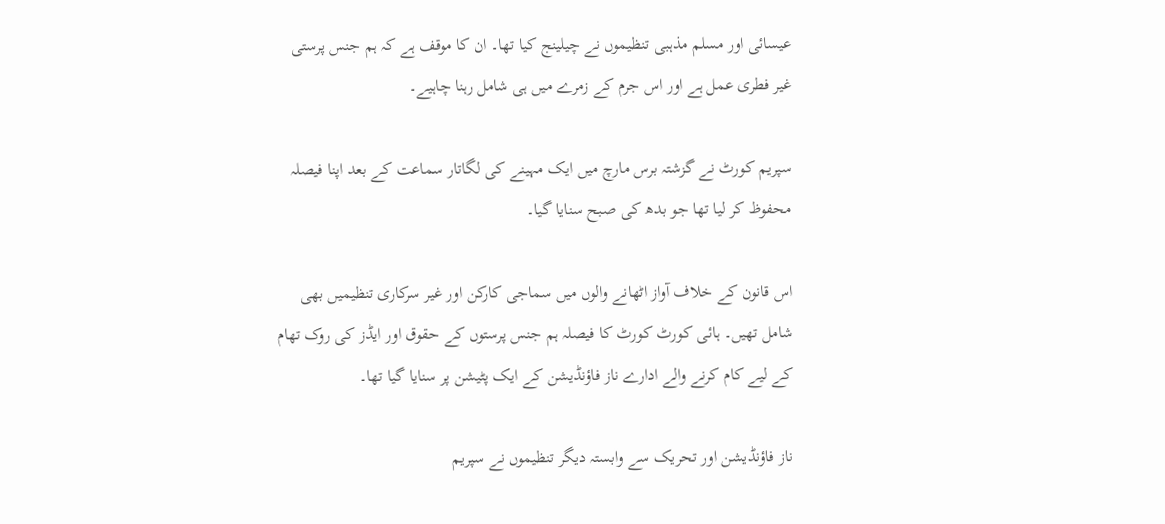عیسائی اور مسلم مذہبی تنظیموں نے چیلینج کیا تھا۔ ان کا موقف ہے کہ ہم جنس پرستی غیر فطری عمل ہے اور اس جرم کے زمرے میں ہی شامل رہنا چاہیے۔

سپریم کورٹ نے گزشتہ برس مارچ میں ایک مہینے کی لگاتار سماعت کے بعد اپنا فیصلہ محفوظ کر لیا تھا جو بدھ کی صبح سنایا گیا۔

اس قانون کے خلاف آواز اٹھانے والوں میں سماجی کارکن اور غیر سرکاری تنظیمیں بھی شامل تھیں۔ ہائی کورٹ کورٹ کا فیصلہ ہم جنس پرستوں کے حقوق اور ایڈز کی روک تھام کے لیے کام کرنے والے ادارے ناز فاؤنڈیشن کے ایک پٹیشن پر سنایا گیا تھا۔

ناز فاؤنڈیشن اور تحریک سے وابستہ دیگر تنظیموں نے سپریم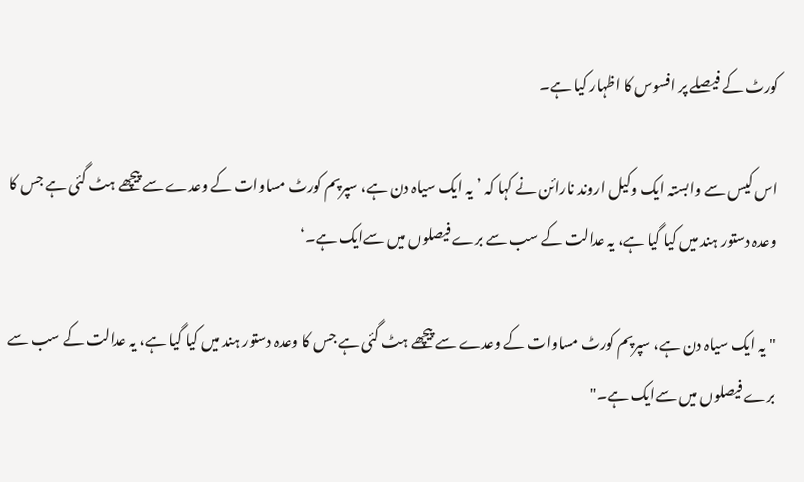کورٹ کے فیصلے پر افسوس کا اظہار کیا ہے۔

اس کیس سے وابستہ ایک وکیل اروند نارائن نے کہا کہ ’یہ ایک سیاہ دن ہے، سپرپم کورٹ مساوات کے وعدے سے پیچھے ہٹ گئی ہے جس کا وعدہ دستور ہند میں کیا گیا ہے، یہ عدالت کے سب سے برے فیصلوں میں سےایک ہے۔‘

"یہ ایک سیاہ دن ہے، سپرپم کورٹ مساوات کے وعدے سے پیچھے ہٹ گئی ہے جس کا وعدہ دستور ہند میں کیا گیا ہے، یہ عدالت کے سب سے برے فیصلوں میں سےایک ہے۔"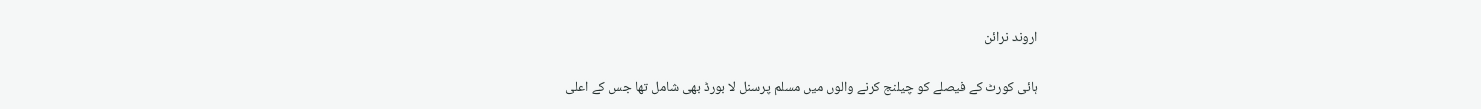اروند نرائن

ہائی کورٹ کے فیصلے کو چیلنج کرنے والوں میں مسلم پرسنل لا بورڈ بھی شامل تھا جس کے اعلی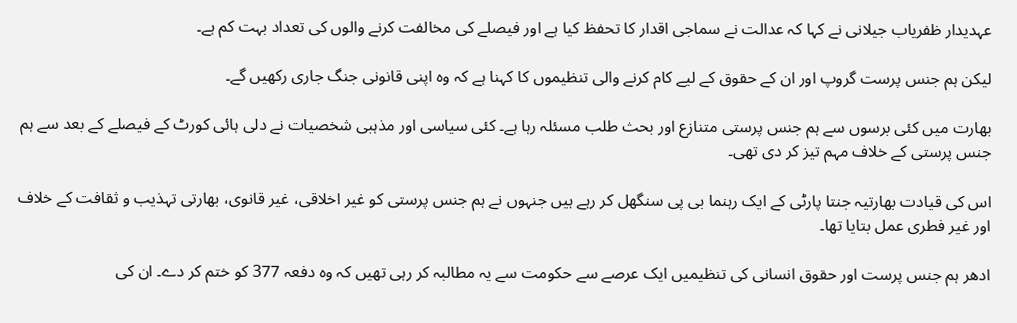عہدیدار ظفریاب جیلانی نے کہا کہ عدالت نے سماجی اقدار کا تحفظ کیا ہے اور فیصلے کی مخالفت کرنے والوں کی تعداد بہت کم ہے۔

لیکن ہم جنس پرست گروپ اور ان کے حقوق کے لیے کام کرنے والی تنظیموں کا کہنا ہے کہ وہ اپنی قانونی جنگ جاری رکھیں گے۔

بھارت میں کئی برسوں سے ہم جنس پرستی متنازع اور بحث طلب مسئلہ رہا ہے۔ کئی سیاسی اور مذہبی شخصیات نے دلی ہائی کورٹ کے فیصلے کے بعد سے ہم جنس پرستی کے خلاف مہم تیز کر دی تھی۔

اس کی قیادت بھارتیہ جنتا پارٹی کے ایک رہنما بی پی سنگھل کر رہے ہیں جنہوں نے ہم جنس پرستی کو غیر اخلاقی، غیر قانوی، بھارتی تہذیب و ثقافت کے خلاف اور غیر فطری عمل بتایا تھا۔

ادھر ہم جنس پرست اور حقوق انسانی کی تنظیمیں ایک عرصے سے حکومت سے یہ مطالبہ کر رہی تھیں کہ وہ دفعہ 377 کو ختم کر دے۔ ان کی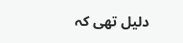دلیل تھی کہ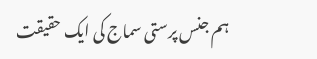ہم جنس پرستی سماج کی ایک حقیقت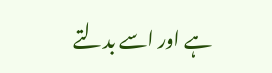ہے اور اسے بدلتے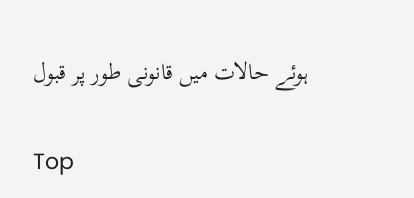ہوئے حالات میں قانونی طور پر قبول

Top